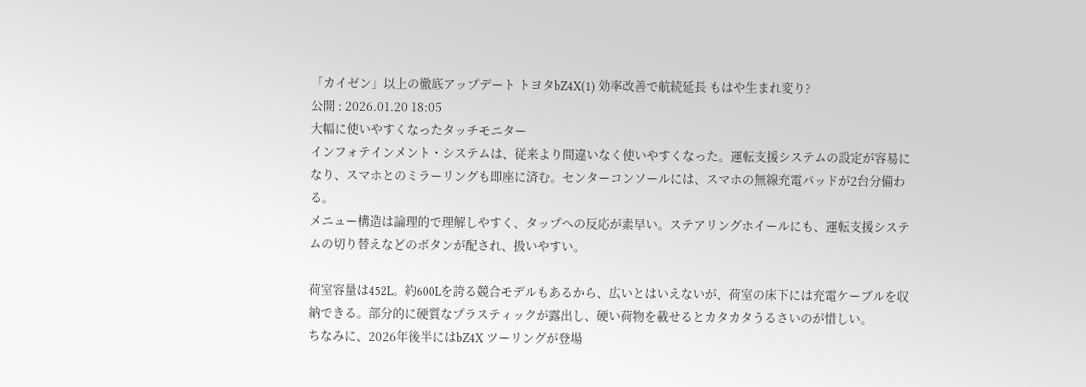「カイゼン」以上の徹底アップデート トヨタbZ4X(1) 効率改善で航続延長 もはや生まれ変り?
公開 : 2026.01.20 18:05
大幅に使いやすくなったタッチモニター
インフォテインメント・システムは、従来より間違いなく使いやすくなった。運転支援システムの設定が容易になり、スマホとのミラーリングも即座に済む。センターコンソールには、スマホの無線充電パッドが2台分備わる。
メニュー構造は論理的で理解しやすく、タップへの反応が素早い。ステアリングホイールにも、運転支援システムの切り替えなどのボタンが配され、扱いやすい。

荷室容量は452L。約600Lを誇る競合モデルもあるから、広いとはいえないが、荷室の床下には充電ケーブルを収納できる。部分的に硬質なプラスティックが露出し、硬い荷物を載せるとカタカタうるさいのが惜しい。
ちなみに、2026年後半にはbZ4X ツーリングが登場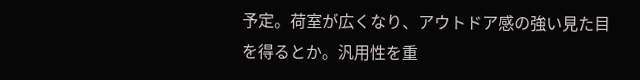予定。荷室が広くなり、アウトドア感の強い見た目を得るとか。汎用性を重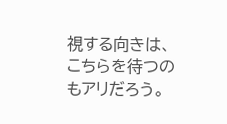視する向きは、こちらを待つのもアリだろう。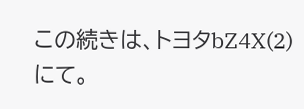この続きは、トヨタbZ4X(2)にて。